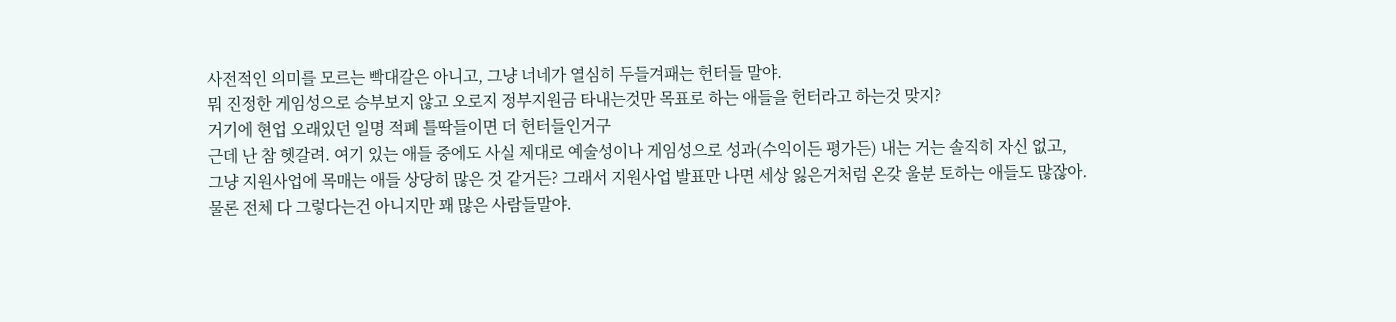사전적인 의미를 모르는 빡대갈은 아니고, 그냥 너네가 열심히 두들겨패는 헌터들 말야.
뭐 진정한 게임성으로 승부보지 않고 오로지 정부지원금 타내는것만 목표로 하는 애들을 헌터라고 하는것 맞지?
거기에 현업 오래있던 일명 적폐 틀딱들이면 더 헌터들인거구
근데 난 참 헷갈려. 여기 있는 애들 중에도 사실 제대로 예술성이나 게임성으로 성과(수익이든 평가든) 내는 거는 솔직히 자신 없고,
그냥 지원사업에 목매는 애들 상당히 많은 것 같거든? 그래서 지원사업 발표만 나면 세상 잃은거처럼 온갖 울분 토하는 애들도 많잖아.
물론 전체 다 그렇다는건 아니지만 꽤 많은 사람들말야.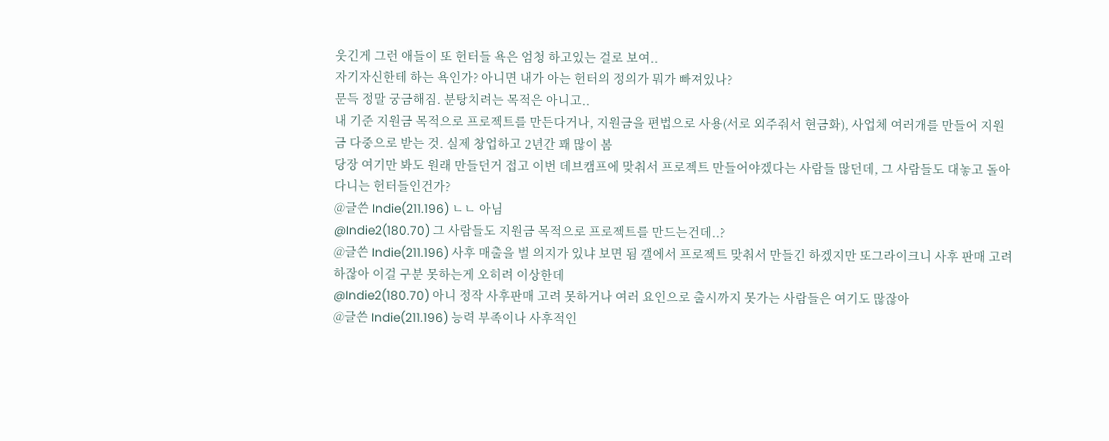웃긴게 그런 애들이 또 헌터들 욕은 엄청 하고있는 걸로 보여..
자기자신한테 하는 욕인가? 아니면 내가 아는 헌터의 정의가 뭐가 빠져있나?
문득 정말 궁금해짐. 분탕치려는 목적은 아니고..
내 기준 지원금 목적으로 프로젝트를 만든다거나, 지원금을 편법으로 사용(서로 외주줘서 현금화), 사업체 여러개를 만들어 지원금 다중으로 받는 것. 실제 창업하고 2년간 꽤 많이 봄
당장 여기만 봐도 원래 만들던거 접고 이번 데브캠프에 맞춰서 프로젝트 만들어야겠다는 사람들 많던데, 그 사람들도 대놓고 돌아다니는 헌터들인건가?
@글쓴 Indie(211.196) ㄴㄴ 아님
@Indie2(180.70) 그 사람들도 지원금 목적으로 프로젝트를 만드는건데..?
@글쓴 Indie(211.196) 사후 매출을 벌 의지가 있냐 보면 됨 갤에서 프로젝트 맞춰서 만들긴 하겠지만 또그라이크니 사후 판매 고려하잖아 이걸 구분 못하는게 오히려 이상한데
@Indie2(180.70) 아니 정작 사후판매 고려 못하거나 여러 요인으로 출시까지 못가는 사람들은 여기도 많잖아
@글쓴 Indie(211.196) 능력 부족이나 사후적인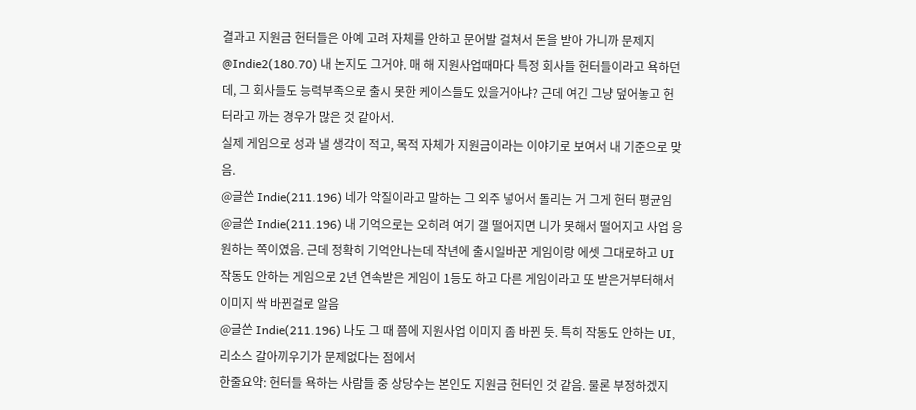결과고 지원금 헌터들은 아예 고려 자체를 안하고 문어발 걸쳐서 돈을 받아 가니까 문제지
@Indie2(180.70) 내 논지도 그거야. 매 해 지원사업때마다 특정 회사들 헌터들이라고 욕하던데, 그 회사들도 능력부족으로 출시 못한 케이스들도 있을거아냐? 근데 여긴 그냥 덮어놓고 헌터라고 까는 경우가 많은 것 같아서.
실제 게임으로 성과 낼 생각이 적고, 목적 자체가 지원금이라는 이야기로 보여서 내 기준으로 맞음.
@글쓴 Indie(211.196) 네가 악질이라고 말하는 그 외주 넣어서 돌리는 거 그게 헌터 평균임
@글쓴 Indie(211.196) 내 기억으로는 오히려 여기 갤 떨어지면 니가 못해서 떨어지고 사업 응원하는 쪽이였음. 근데 정확히 기억안나는데 작년에 출시일바꾼 게임이랑 에셋 그대로하고 UI 작동도 안하는 게임으로 2년 연속받은 게임이 1등도 하고 다른 게임이라고 또 받은거부터해서 이미지 싹 바뀐걸로 알음
@글쓴 Indie(211.196) 나도 그 때 쯤에 지원사업 이미지 좀 바뀐 듯. 특히 작동도 안하는 UI, 리소스 갈아끼우기가 문제없다는 점에서
한줄요약: 헌터들 욕하는 사람들 중 상당수는 본인도 지원금 헌터인 것 같음. 물론 부정하겠지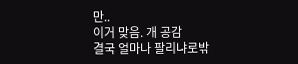만..
이거 맞음. 개 공감
결국 얼마나 팔리냐로밖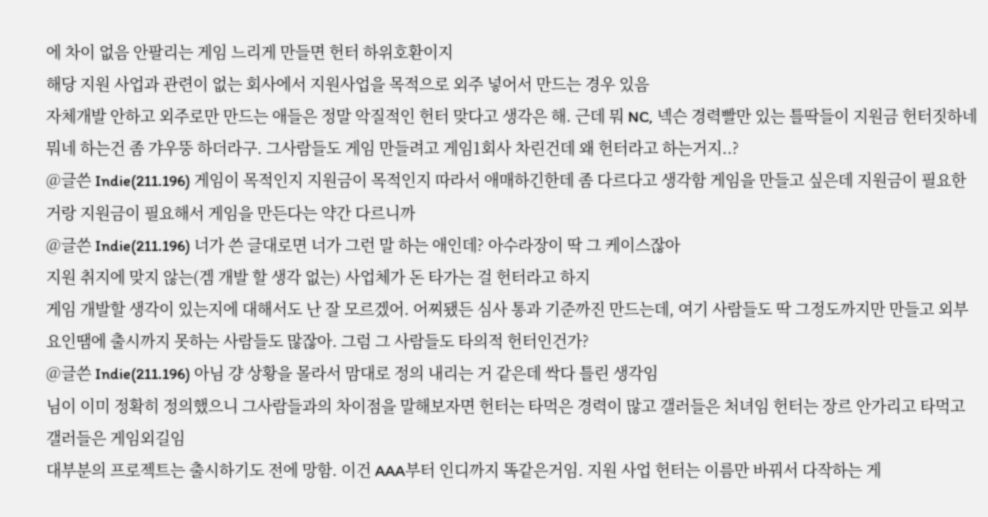에 차이 없음 안팔리는 게임 느리게 만들면 헌터 하위호환이지
해당 지원 사업과 관련이 없는 회사에서 지원사업을 목적으로 외주 넣어서 만드는 경우 있음
자체개발 안하고 외주로만 만드는 애들은 정말 악질적인 헌터 맞다고 생각은 해. 근데 뭐 NC, 넥슨 경력빨만 있는 틀딱들이 지원금 헌터짓하네 뭐네 하는건 좀 갸우뚱 하더라구. 그사람들도 게임 만들려고 게임1회사 차린건데 왜 헌터라고 하는거지..?
@글쓴 Indie(211.196) 게임이 목적인지 지원금이 목적인지 따라서 애매하긴한데 좀 다르다고 생각함 게임을 만들고 싶은데 지원금이 필요한거랑 지원금이 필요해서 게임을 만든다는 약간 다르니까
@글쓴 Indie(211.196) 너가 쓴 글대로면 너가 그런 말 하는 애인데? 아수라장이 딱 그 케이스잖아
지원 취지에 맞지 않는(겜 개발 할 생각 없는) 사업체가 돈 타가는 걸 헌터라고 하지
게임 개발할 생각이 있는지에 대해서도 난 잘 모르겠어. 어찌됐든 심사 통과 기준까진 만드는데, 여기 사람들도 딱 그정도까지만 만들고 외부요인땜에 출시까지 못하는 사람들도 많잖아. 그럼 그 사람들도 타의적 헌터인건가?
@글쓴 Indie(211.196) 아님 걍 상황을 몰라서 맘대로 정의 내리는 거 같은데 싹다 틀린 생각임
님이 이미 정확히 정의했으니 그사람들과의 차이점을 말해보자면 헌터는 타먹은 경력이 많고 갤러들은 처녀임 헌터는 장르 안가리고 타먹고 갤러들은 게임외길임
대부분의 프로젝트는 출시하기도 전에 망함. 이건 AAA부터 인디까지 똑같은거임. 지원 사업 헌터는 이름만 바꿔서 다작하는 게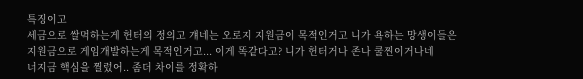특징이고
세금으로 쌀먹하는게 헌터의 정의고 걔네는 오로지 지원금이 목적인거고 니가 욕하는 망생이들은 지원금으로 게임개발하는게 목적인거고... 이게 똑같다고? 니가 헌터거나 존나 쿨찐이거나네
너지금 핵심을 찔렀어.. 좀더 차이를 정확하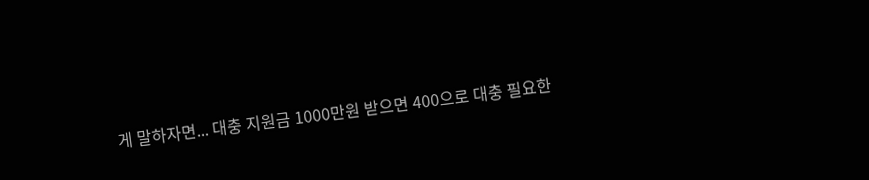게 말하자면... 대충 지원금 1000만원 받으면 400으로 대충 필요한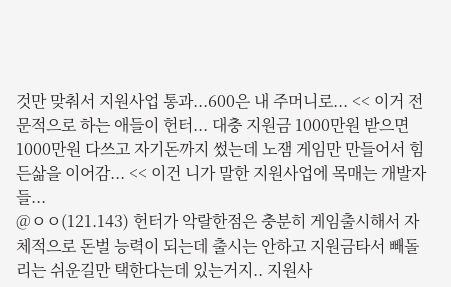것만 맞춰서 지원사업 통과...600은 내 주머니로... << 이거 전문적으로 하는 애들이 헌터... 대충 지원금 1000만원 받으면 1000만원 다쓰고 자기돈까지 썼는데 노잼 게임만 만들어서 힘든삶을 이어감... << 이건 니가 말한 지원사업에 목매는 개발자들...
@ㅇㅇ(121.143) 헌터가 악랄한점은 충분히 게임출시해서 자체적으로 돈벌 능력이 되는데 출시는 안하고 지원금타서 빼돌리는 쉬운길만 택한다는데 있는거지.. 지원사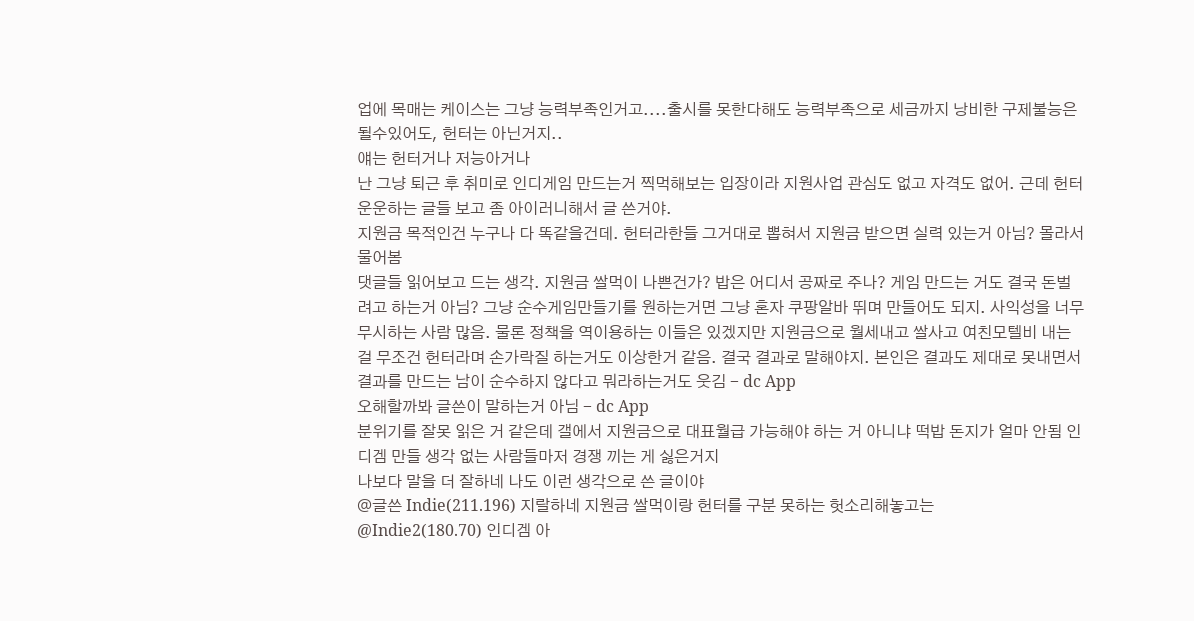업에 목매는 케이스는 그냥 능력부족인거고....출시를 못한다해도 능력부족으로 세금까지 낭비한 구제불능은 될수있어도, 헌터는 아닌거지..
얘는 헌터거나 저능아거나
난 그냥 퇴근 후 취미로 인디게임 만드는거 찍먹해보는 입장이라 지원사업 관심도 없고 자격도 없어. 근데 헌터 운운하는 글들 보고 좀 아이러니해서 글 쓴거야.
지원금 목적인건 누구나 다 똑같을건데. 헌터라한들 그거대로 뽑혀서 지원금 받으면 실력 있는거 아님? 몰라서 물어봄
댓글들 읽어보고 드는 생각. 지원금 쌀먹이 나쁜건가? 밥은 어디서 공짜로 주나? 게임 만드는 거도 결국 돈벌려고 하는거 아님? 그냥 순수게임만들기를 원하는거면 그냥 혼자 쿠팡알바 뛰며 만들어도 되지. 사익성을 너무 무시하는 사람 많음. 물론 정책을 역이용하는 이들은 있겠지만 지원금으로 월세내고 쌀사고 여친모텔비 내는걸 무조건 헌터라며 손가락질 하는거도 이상한거 같음. 결국 결과로 말해야지. 본인은 결과도 제대로 못내면서 결과를 만드는 남이 순수하지 않다고 뭐라하는거도 웃김 - dc App
오해할까봐 글쓴이 말하는거 아님 - dc App
분위기를 잘못 읽은 거 같은데 갤에서 지원금으로 대표월급 가능해야 하는 거 아니냐 떡밥 돈지가 얼마 안됨 인디겜 만들 생각 없는 사람들마저 경쟁 끼는 게 싫은거지
나보다 말을 더 잘하네 나도 이런 생각으로 쓴 글이야
@글쓴 Indie(211.196) 지랄하네 지원금 쌀먹이랑 헌터를 구분 못하는 헛소리해놓고는
@Indie2(180.70) 인디겜 아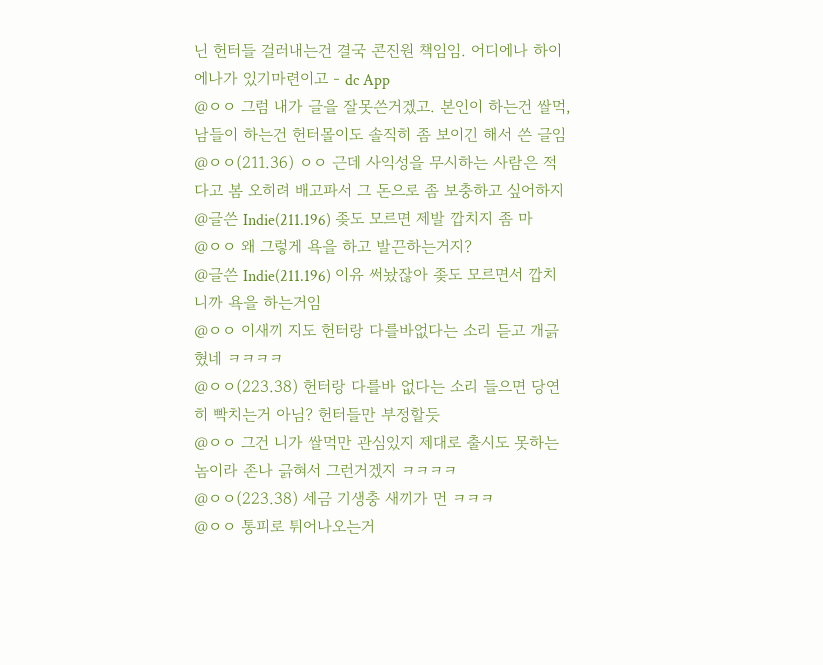닌 헌터들 걸러내는건 결국 콘진원 책임임. 어디에나 하이에나가 있기마련이고 - dc App
@ㅇㅇ 그럼 내가 글을 잘못쓴거겠고. 본인이 하는건 쌀먹, 남들이 하는건 헌터몰이도 솔직히 좀 보이긴 해서 쓴 글임
@ㅇㅇ(211.36) ㅇㅇ 근데 사익성을 무시하는 사람은 적다고 봄 오히려 배고파서 그 돈으로 좀 보충하고 싶어하지
@글쓴 Indie(211.196) 좆도 모르면 제발 깝치지 좀 마
@ㅇㅇ 왜 그렇게 욕을 하고 발끈하는거지?
@글쓴 Indie(211.196) 이유 써놨잖아 좆도 모르면서 깝치니까 욕을 하는거임
@ㅇㅇ 이새끼 지도 헌터랑 다를바없다는 소리 듣고 개긁혔네 ㅋㅋㅋㅋ
@ㅇㅇ(223.38) 헌터랑 다를바 없다는 소리 들으면 당연히 빡치는거 아님? 헌터들만 부정할듯
@ㅇㅇ 그건 니가 쌀먹만 관심있지 제대로 출시도 못하는 놈이라 존나 긁혀서 그런거겠지 ㅋㅋㅋㅋ
@ㅇㅇ(223.38) 세금 기생충 새끼가 먼 ㅋㅋㅋ
@ㅇㅇ 통피로 튀어나오는거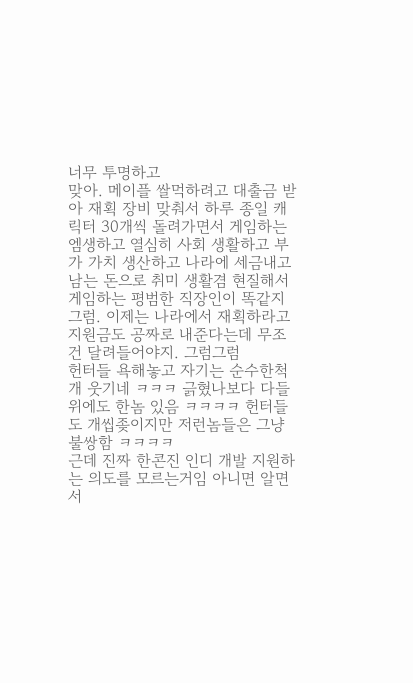너무 투명하고
맞아. 메이플 쌀먹하려고 대출금 받아 재획 장비 맞춰서 하루 종일 캐릭터 30개씩 돌려가면서 게임하는 엠생하고 열심히 사회 생활하고 부가 가치 생산하고 나라에 세금내고 남는 돈으로 취미 생활겸 현질해서 게임하는 평범한 직장인이 똑같지 그럼. 이제는 나라에서 재획하라고 지원금도 공짜로 내준다는데 무조건 달려들어야지. 그럼그럼
헌터들 욕해놓고 자기는 순수한척 개 웃기네 ㅋㅋㅋ 긁혔나보다 다들
위에도 한놈 있음 ㅋㅋㅋㅋ 헌터들도 개씹좆이지만 저런놈들은 그냥 불쌍함 ㅋㅋㅋㅋ
근데 진짜 한콘진 인디 개발 지원하는 의도를 모르는거임 아니면 알면서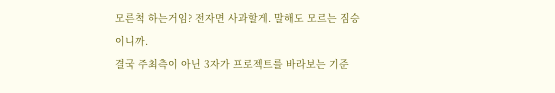모른척 하는거임? 전자면 사과할게. 말해도 모르는 짐승이니까.
결국 주최측이 아닌 3자가 프로젝트를 바라보는 기준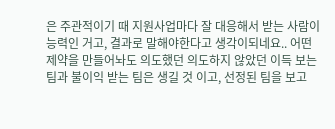은 주관적이기 때 지원사업마다 잘 대응해서 받는 사람이 능력인 거고, 결과로 말해야한다고 생각이되네요.. 어떤 제약을 만들어놔도 의도했던 의도하지 않았던 이득 보는 팀과 불이익 받는 팀은 생길 것 이고, 선정된 팀을 보고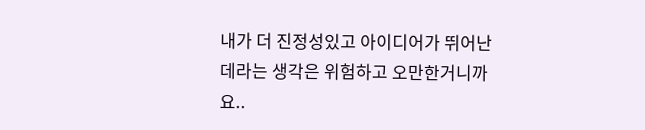내가 더 진정성있고 아이디어가 뛰어난데라는 생각은 위험하고 오만한거니까요..